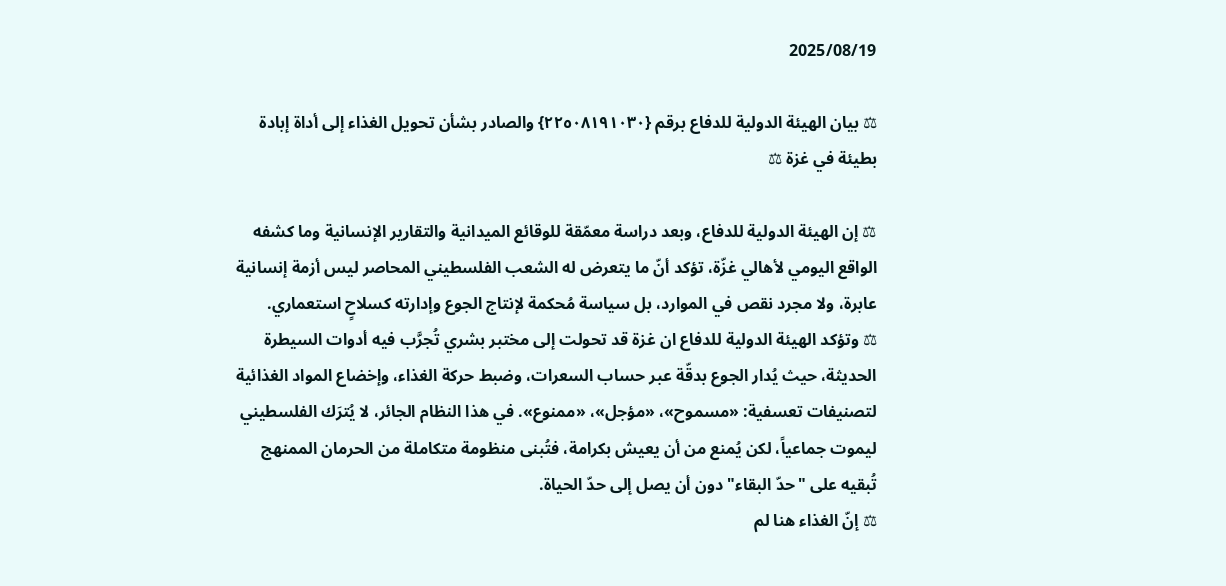2025/08/19

⚖ بيان الهيئة الدولية للدفاع برقم {٢٢٥٠٨١٩١٠٣٠} والصادر بشأن تحويل الغذاء إلى أداة إبادة بطيئة في غزة ⚖

⚖ إن الهيئة الدولية للدفاع، وبعد دراسة معمّقة للوقائع الميدانية والتقارير الإنسانية وما كشفه الواقع اليومي لأهالي غزّة، تؤكد أنّ ما يتعرض له الشعب الفلسطيني المحاصر ليس أزمة إنسانية عابرة، ولا مجرد نقص في الموارد، بل سياسة مُحكمة لإنتاج الجوع وإدارته كسلاحٍ استعماري.
⚖ وتؤكد الهيئة الدولية للدفاع ان غزة قد تحولت إلى مختبر بشري تُجرَّب فيه أدوات السيطرة الحديثة، حيث يُدار الجوع بدقّة عبر حساب السعرات، وضبط حركة الغذاء، وإخضاع المواد الغذائية لتصنيفات تعسفية: «مسموح»، «مؤجل»، «ممنوع». في هذا النظام الجائر، لا يُترَك الفلسطيني ليموت جماعياً، لكن يُمنع من أن يعيش بكرامة، فتُبنى منظومة متكاملة من الحرمان الممنهج تُبقيه على "حدّ البقاء" دون أن يصل إلى حدّ الحياة.
⚖ إنّ الغذاء هنا لم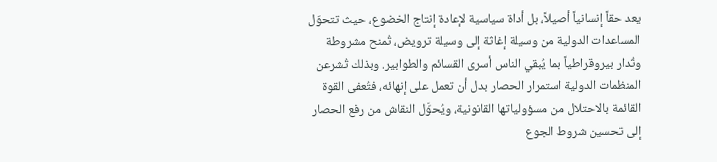يعد حقاً إنسانياً أصيلاً، بل أداة سياسية لإعادة إنتاج الخضوع، حيث تتحوّل المساعدات الدولية من وسيلة إغاثة إلى وسيلة ترويض، تُمنح مشروطة وتُدار بيروقراطياً بما يُبقي الناس أسرى القسائم والطوابير. وبذلك تُشرعن المنظمات الدولية استمرار الحصار بدل أن تعمل على إنهائه، فتُعفى القوة القائمة بالاحتلال من مسؤولياتها القانونية، ويُحوَّل النقاش من رفع الحصار إلى تحسين شروط الجوع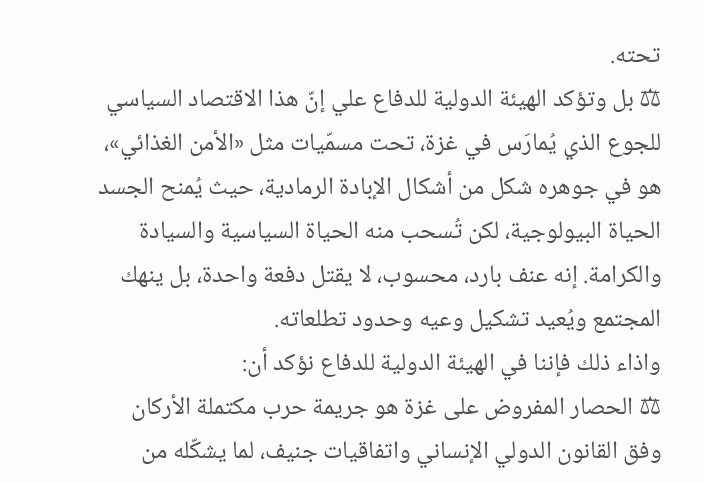تحته.
⚖ بل وتؤكد الهيئة الدولية للدفاع علي إنّ هذا الاقتصاد السياسي للجوع الذي يُمارَس في غزة، تحت مسمّيات مثل «الأمن الغذائي»، هو في جوهره شكل من أشكال الإبادة الرمادية، حيث يُمنح الجسد الحياة البيولوجية، لكن تُسحب منه الحياة السياسية والسيادة والكرامة. إنه عنف بارد، محسوب، لا يقتل دفعة واحدة، بل ينهك المجتمع ويُعيد تشكيل وعيه وحدود تطلعاته.
واذاء ذلك فإننا في الهيئة الدولية للدفاع نؤكد أن:
⚖ الحصار المفروض على غزة هو جريمة حرب مكتملة الأركان وفق القانون الدولي الإنساني واتفاقيات جنيف، لما يشكّله من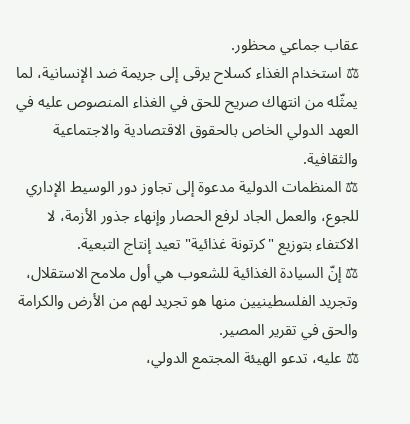عقاب جماعي محظور.
⚖ استخدام الغذاء كسلاح يرقى إلى جريمة ضد الإنسانية، لما يمثّله من انتهاك صريح للحق في الغذاء المنصوص عليه في العهد الدولي الخاص بالحقوق الاقتصادية والاجتماعية والثقافية.
⚖ المنظمات الدولية مدعوة إلى تجاوز دور الوسيط الإداري للجوع، والعمل الجاد لرفع الحصار وإنهاء جذور الأزمة، لا الاكتفاء بتوزيع "كرتونة غذائية" تعيد إنتاج التبعية.
⚖ إنّ السيادة الغذائية للشعوب هي أول ملامح الاستقلال، وتجريد الفلسطينيين منها هو تجريد لهم من الأرض والكرامة والحق في تقرير المصير.
⚖ عليه، تدعو الهيئة المجتمع الدولي،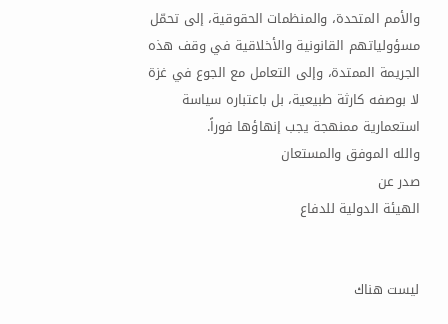والأمم المتحدة، والمنظمات الحقوقية، إلى تحمّل مسؤولياتهم القانونية والأخلاقية في وقف هذه الجريمة الممتدة، وإلى التعامل مع الجوع في غزة لا بوصفه كارثة طبيعية، بل باعتباره سياسة استعمارية ممنهجة يجب إنهاؤها فوراً.
والله الموفق والمستعان
صدر عن
الهيئة الدولية للدفاع


ليست هناك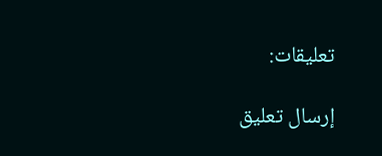تعليقات:

إرسال تعليق